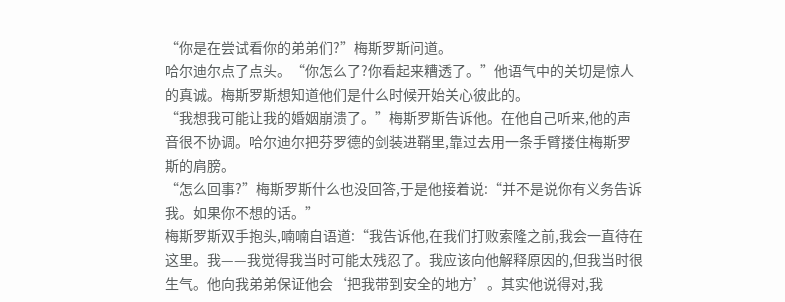“你是在尝试看你的弟弟们?”梅斯罗斯问道。
哈尔迪尔点了点头。“你怎么了?你看起来糟透了。”他语气中的关切是惊人的真诚。梅斯罗斯想知道他们是什么时候开始关心彼此的。
“我想我可能让我的婚姻崩溃了。”梅斯罗斯告诉他。在他自己听来,他的声音很不协调。哈尔迪尔把芬罗德的剑装进鞘里,靠过去用一条手臂搂住梅斯罗斯的肩膀。
“怎么回事?”梅斯罗斯什么也没回答,于是他接着说:“并不是说你有义务告诉我。如果你不想的话。”
梅斯罗斯双手抱头,喃喃自语道:“我告诉他,在我们打败索隆之前,我会一直待在这里。我——我觉得我当时可能太残忍了。我应该向他解释原因的,但我当时很生气。他向我弟弟保证他会‘把我带到安全的地方’。其实他说得对,我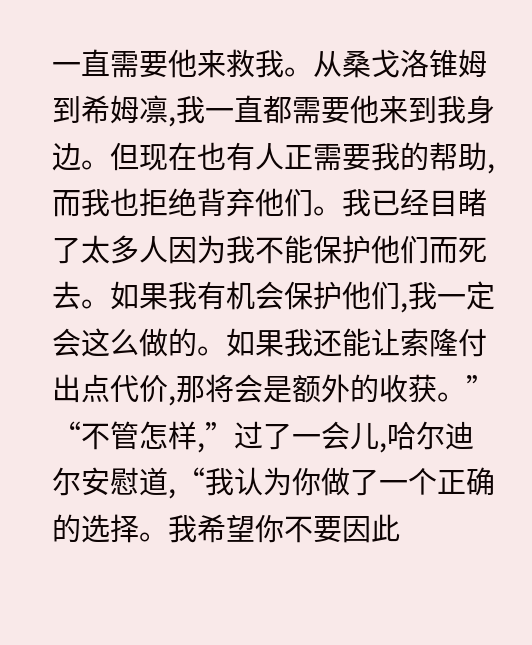一直需要他来救我。从桑戈洛锥姆到希姆凛,我一直都需要他来到我身边。但现在也有人正需要我的帮助,而我也拒绝背弃他们。我已经目睹了太多人因为我不能保护他们而死去。如果我有机会保护他们,我一定会这么做的。如果我还能让索隆付出点代价,那将会是额外的收获。”
“不管怎样,”过了一会儿,哈尔迪尔安慰道,“我认为你做了一个正确的选择。我希望你不要因此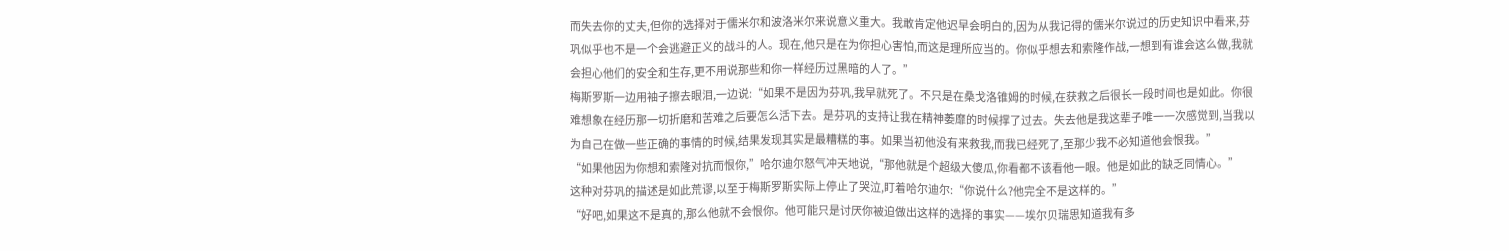而失去你的丈夫,但你的选择对于儒米尔和波洛米尔来说意义重大。我敢肯定他迟早会明白的,因为从我记得的儒米尔说过的历史知识中看来,芬巩似乎也不是一个会逃避正义的战斗的人。现在,他只是在为你担心害怕,而这是理所应当的。你似乎想去和索隆作战,一想到有谁会这么做,我就会担心他们的安全和生存,更不用说那些和你一样经历过黑暗的人了。”
梅斯罗斯一边用袖子擦去眼泪,一边说:“如果不是因为芬巩,我早就死了。不只是在桑戈洛锥姆的时候,在获救之后很长一段时间也是如此。你很难想象在经历那一切折磨和苦难之后要怎么活下去。是芬巩的支持让我在精神萎靡的时候撑了过去。失去他是我这辈子唯一一次感觉到,当我以为自己在做一些正确的事情的时候,结果发现其实是最糟糕的事。如果当初他没有来救我,而我已经死了,至那少我不必知道他会恨我。”
“如果他因为你想和索隆对抗而恨你,”哈尔迪尔怒气冲天地说,“那他就是个超级大傻瓜,你看都不该看他一眼。他是如此的缺乏同情心。”
这种对芬巩的描述是如此荒谬,以至于梅斯罗斯实际上停止了哭泣,盯着哈尔迪尔:“你说什么?他完全不是这样的。”
“好吧,如果这不是真的,那么他就不会恨你。他可能只是讨厌你被迫做出这样的选择的事实——埃尔贝瑞思知道我有多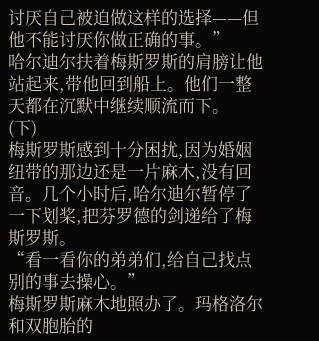讨厌自己被迫做这样的选择——但他不能讨厌你做正确的事。”
哈尔迪尔扶着梅斯罗斯的肩膀让他站起来,带他回到船上。他们一整天都在沉默中继续顺流而下。
(下)
梅斯罗斯感到十分困扰,因为婚姻纽带的那边还是一片麻木,没有回音。几个小时后,哈尔迪尔暂停了一下划桨,把芬罗德的剑递给了梅斯罗斯。
“看一看你的弟弟们,给自己找点别的事去操心。”
梅斯罗斯麻木地照办了。玛格洛尔和双胞胎的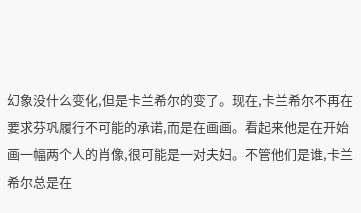幻象没什么变化,但是卡兰希尔的变了。现在,卡兰希尔不再在要求芬巩履行不可能的承诺,而是在画画。看起来他是在开始画一幅两个人的肖像,很可能是一对夫妇。不管他们是谁,卡兰希尔总是在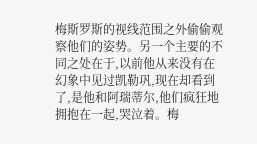梅斯罗斯的视线范围之外偷偷观察他们的姿势。另一个主要的不同之处在于,以前他从来没有在幻象中见过凯勒巩,现在却看到了,是他和阿瑞蒂尔,他们疯狂地拥抱在一起,哭泣着。梅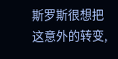斯罗斯很想把这意外的转变,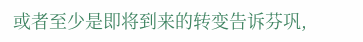或者至少是即将到来的转变告诉芬巩,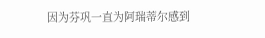因为芬巩一直为阿瑞蒂尔感到